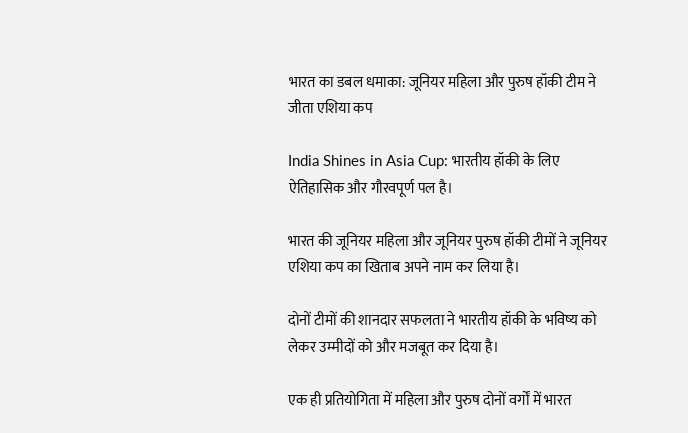भारत का डबल धमाका: जूनियर महिला और पुरुष हॉकी टीम ने जीता एशिया कप

India Shines in Asia Cup: भारतीय हॉकी के लिए ऐतिहासिक और गौरवपूर्ण पल है।

भारत की जूनियर महिला और जूनियर पुरुष हॉकी टीमों ने जूनियर एशिया कप का खिताब अपने नाम कर लिया है।

दोनों टीमों की शानदार सफलता ने भारतीय हॉकी के भविष्य को लेकर उम्मीदों को और मजबूत कर दिया है।

एक ही प्रतियोगिता में महिला और पुरुष दोनों वर्गों में भारत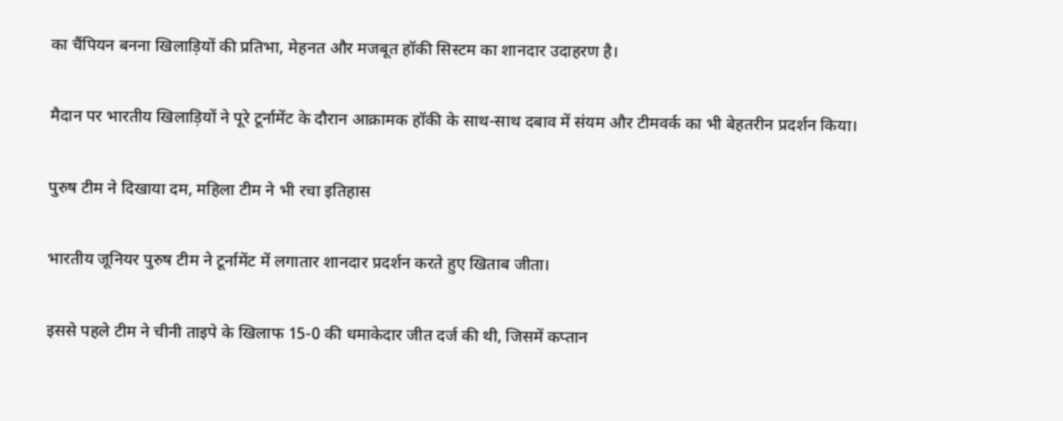का चैंपियन बनना खिलाड़ियों की प्रतिभा, मेहनत और मजबूत हॉकी सिस्टम का शानदार उदाहरण है।

मैदान पर भारतीय खिलाड़ियों ने पूरे टूर्नामेंट के दौरान आक्रामक हॉकी के साथ-साथ दबाव में संयम और टीमवर्क का भी बेहतरीन प्रदर्शन किया।

पुरुष टीम ने दिखाया दम, महिला टीम ने भी रचा इतिहास

भारतीय जूनियर पुरुष टीम ने टूर्नामेंट में लगातार शानदार प्रदर्शन करते हुए खिताब जीता।

इससे पहले टीम ने चीनी ताइपे के खिलाफ 15-0 की धमाकेदार जीत दर्ज की थी, जिसमें कप्तान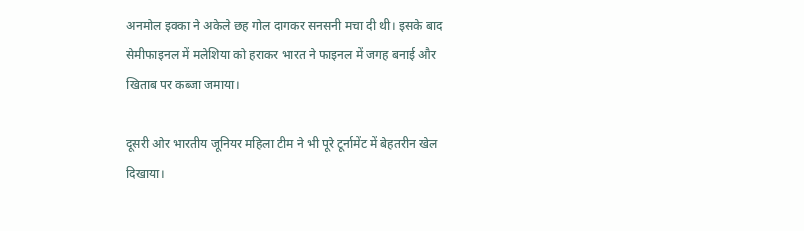अनमोल इक्का ने अकेले छह गोल दागकर सनसनी मचा दी थी। इसके बाद सेमीफाइनल में मलेशिया को हराकर भारत ने फाइनल में जगह बनाई और खिताब पर कब्जा जमाया।

दूसरी ओर भारतीय जूनियर महिला टीम ने भी पूरे टूर्नामेंट में बेहतरीन खेल दिखाया।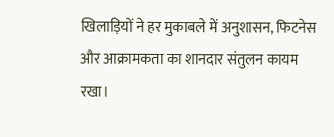खिलाड़ियों ने हर मुकाबले में अनुशासन, फिटनेस और आक्रामकता का शानदार संतुलन कायम रखा।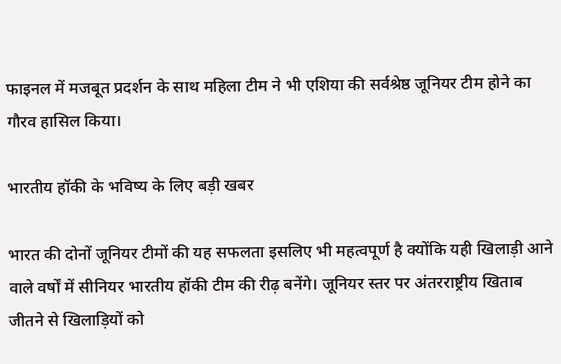फाइनल में मजबूत प्रदर्शन के साथ महिला टीम ने भी एशिया की सर्वश्रेष्ठ जूनियर टीम होने का गौरव हासिल किया।

भारतीय हॉकी के भविष्य के लिए बड़ी खबर

भारत की दोनों जूनियर टीमों की यह सफलता इसलिए भी महत्वपूर्ण है क्योंकि यही खिलाड़ी आने वाले वर्षों में सीनियर भारतीय हॉकी टीम की रीढ़ बनेंगे। जूनियर स्तर पर अंतरराष्ट्रीय खिताब जीतने से खिलाड़ियों को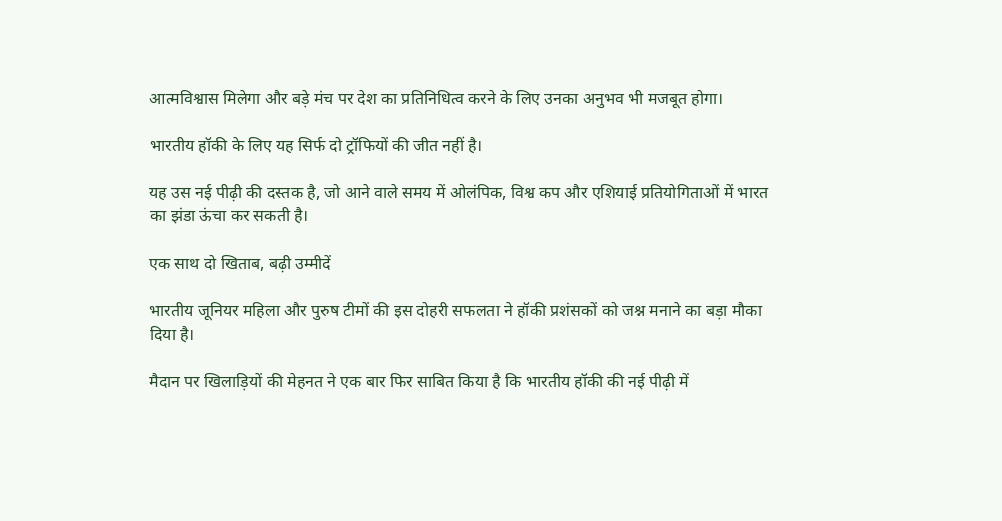आत्मविश्वास मिलेगा और बड़े मंच पर देश का प्रतिनिधित्व करने के लिए उनका अनुभव भी मजबूत होगा।

भारतीय हॉकी के लिए यह सिर्फ दो ट्रॉफियों की जीत नहीं है।

यह उस नई पीढ़ी की दस्तक है, जो आने वाले समय में ओलंपिक, विश्व कप और एशियाई प्रतियोगिताओं में भारत का झंडा ऊंचा कर सकती है।

एक साथ दो खिताब, बढ़ी उम्मीदें

भारतीय जूनियर महिला और पुरुष टीमों की इस दोहरी सफलता ने हॉकी प्रशंसकों को जश्न मनाने का बड़ा मौका दिया है।

मैदान पर खिलाड़ियों की मेहनत ने एक बार फिर साबित किया है कि भारतीय हॉकी की नई पीढ़ी में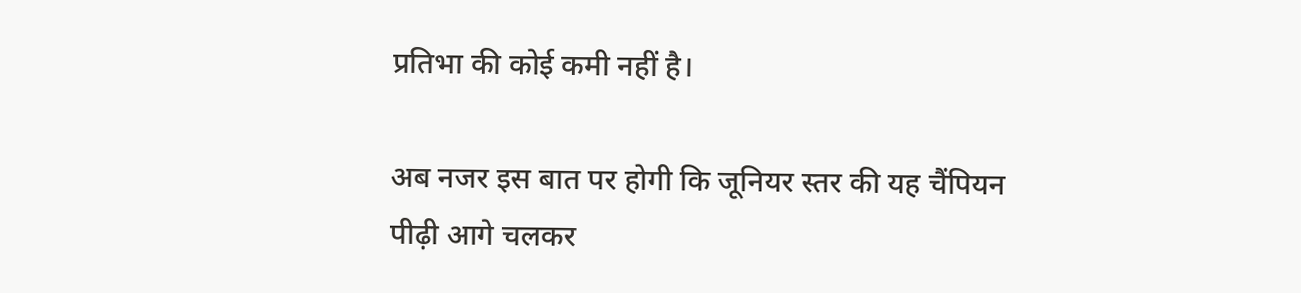प्रतिभा की कोई कमी नहीं है।

अब नजर इस बात पर होगी कि जूनियर स्तर की यह चैंपियन पीढ़ी आगे चलकर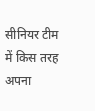सीनियर टीम में किस तरह अपना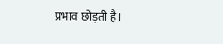प्रभाव छोड़ती है।